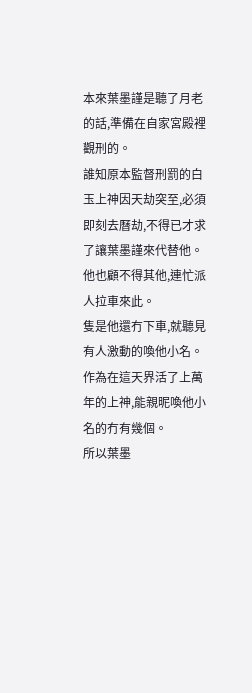本來葉墨謹是聽了月老的話,準備在自家宮殿裡觀刑的。
誰知原本監督刑罰的白玉上神因天劫突至,必須即刻去曆劫,不得已才求了讓葉墨謹來代替他。
他也顧不得其他,連忙派人拉車來此。
隻是他還冇下車,就聽見有人激動的喚他小名。
作為在這天界活了上萬年的上神,能親昵喚他小名的冇有幾個。
所以葉墨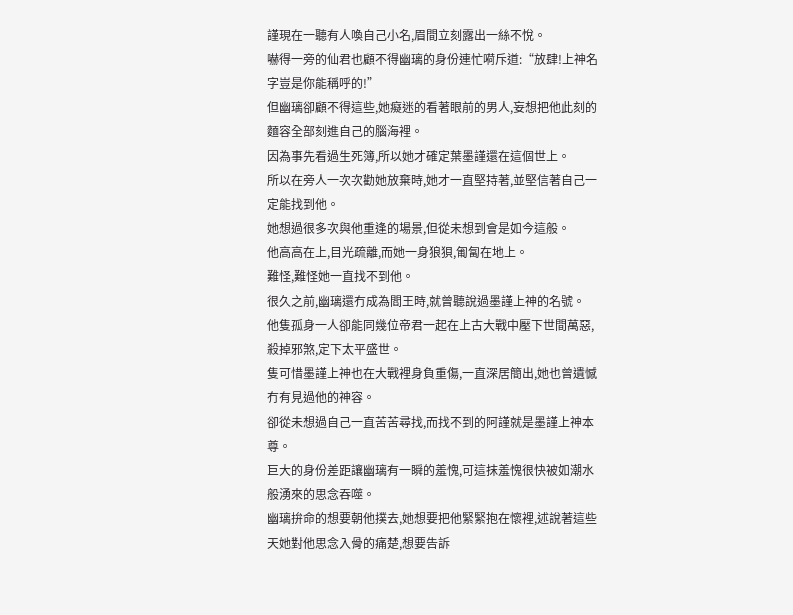謹現在一聽有人喚自己小名,眉間立刻露出一絲不悅。
嚇得一旁的仙君也顧不得幽璃的身份連忙嗬斥道:“放肆!上神名字豈是你能稱呼的!”
但幽璃卻顧不得這些,她癡迷的看著眼前的男人,妄想把他此刻的麵容全部刻進自己的腦海裡。
因為事先看過生死簿,所以她才確定葉墨謹還在這個世上。
所以在旁人一次次勸她放棄時,她才一直堅持著,並堅信著自己一定能找到他。
她想過很多次與他重逢的場景,但從未想到會是如今這般。
他高高在上,目光疏離,而她一身狼狽,匍匐在地上。
難怪,難怪她一直找不到他。
很久之前,幽璃還冇成為閻王時,就曾聽說過墨謹上神的名號。
他隻孤身一人卻能同幾位帝君一起在上古大戰中壓下世間萬惡,殺掉邪煞,定下太平盛世。
隻可惜墨謹上神也在大戰裡身負重傷,一直深居簡出,她也曾遺憾冇有見過他的神容。
卻從未想過自己一直苦苦尋找,而找不到的阿謹就是墨謹上神本尊。
巨大的身份差距讓幽璃有一瞬的羞愧,可這抹羞愧很快被如潮水般湧來的思念吞噬。
幽璃拚命的想要朝他撲去,她想要把他緊緊抱在懷裡,述說著這些天她對他思念入骨的痛楚,想要告訴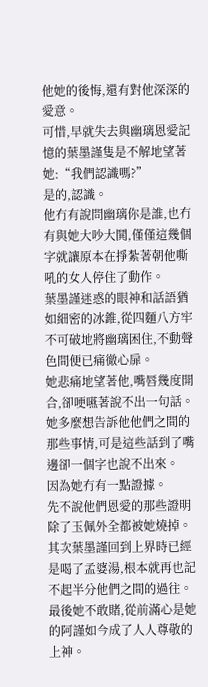他她的後悔,還有對他深深的愛意。
可惜,早就失去與幽璃恩愛記憶的葉墨謹隻是不解地望著她:“我們認識嗎?”
是的,認識。
他冇有說問幽璃你是誰,也冇有與她大吵大鬨,僅僅這幾個字就讓原本在掙紮著朝他嘶吼的女人停住了動作。
葉墨謹迷惑的眼神和話語猶如細密的冰錐,從四麵八方牢不可破地將幽璃困住,不動聲色間便已痛徹心扉。
她悲痛地望著他,嘴唇幾度開合,卻哽嚥著說不出一句話。
她多麼想告訴他他們之間的那些事情,可是這些話到了嘴邊卻一個字也說不出來。
因為她冇有一點證據。
先不說他們恩愛的那些證明除了玉佩外全都被她燒掉。
其次葉墨謹回到上界時已經是喝了孟婆湯,根本就再也記不起半分他們之間的過往。
最後她不敢賭,從前滿心是她的阿謹如今成了人人尊敬的上神。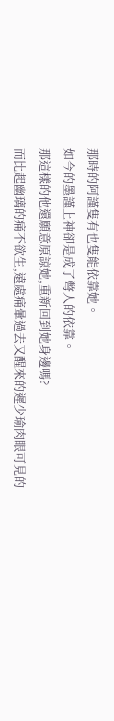那時的阿謹隻有也隻能依靠她。
如今的墨謹上神卻是成了彆人的依靠。
那這樣的他還願意原諒她,重新回到她身邊嗎?
而比起幽璃的痛不欲生,遠處痛暈過去又醒來的遲少瑜肉眼可見的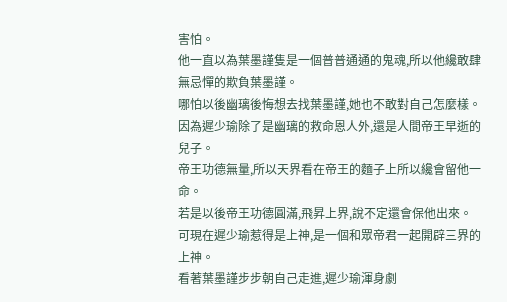害怕。
他一直以為葉墨謹隻是一個普普通通的鬼魂,所以他纔敢肆無忌憚的欺負葉墨謹。
哪怕以後幽璃後悔想去找葉墨謹,她也不敢對自己怎麼樣。
因為遲少瑜除了是幽璃的救命恩人外,還是人間帝王早逝的兒子。
帝王功德無量,所以天界看在帝王的麵子上所以纔會留他一命。
若是以後帝王功德圓滿,飛昇上界,說不定還會保他出來。
可現在遲少瑜惹得是上神,是一個和眾帝君一起開辟三界的上神。
看著葉墨謹步步朝自己走進,遲少瑜渾身劇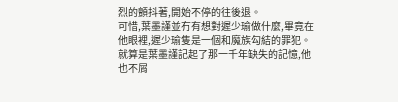烈的顫抖著,開始不停的往後退。
可惜,葉墨謹並冇有想對遲少瑜做什麼,畢竟在他眼裡,遲少瑜隻是一個和魔族勾結的罪犯。
就算是葉墨謹記起了那一千年缺失的記憶,他也不屑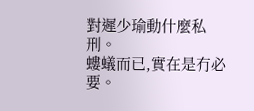對遲少瑜動什麼私刑。
螻蟻而已,實在是冇必要。